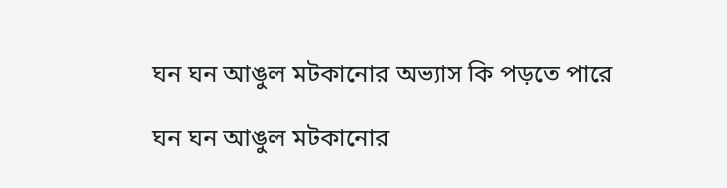ঘন ঘন আঙুল মটকানোর অভ্যাস কি পড়তে পারে

ঘন ঘন আঙুল মটকানোর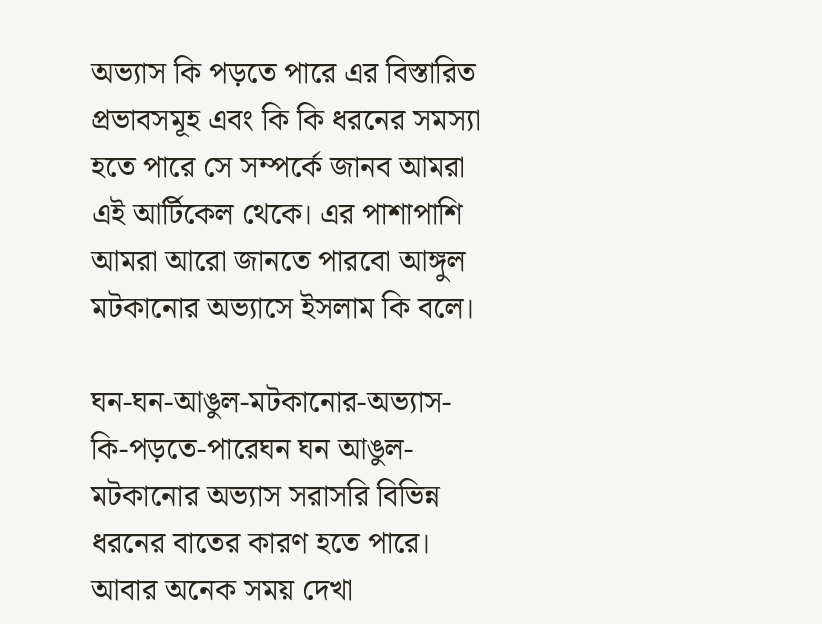অভ্যাস কি পড়তে পারে এর বিস্তারিত প্রভাবসমূহ এবং কি কি ধরনের সমস্যা হতে পারে সে সম্পর্কে জানব আমরা এই আর্টিকেল থেকে। এর পাশাপাশি আমরা আরো জানতে পারবো আঙ্গুল মটকানোর অভ্যাসে ইসলাম কি বলে।

ঘন-ঘন-আঙুল-মটকানোর-অভ্যাস-কি-পড়তে-পারেঘন ঘন আঙুল-মটকানোর অভ্যাস সরাসরি বিভিন্ন ধরনের বাতের কারণ হতে পারে। আবার অনেক সময় দেখা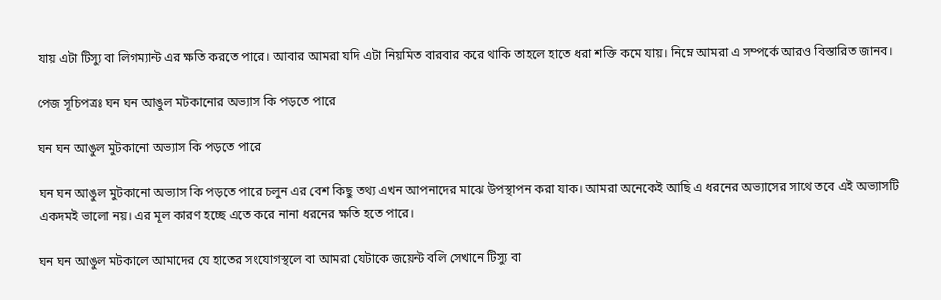যায় এটা টিস্যু বা লিগম্যান্ট এর ক্ষতি করতে পারে। আবার আমরা যদি এটা নিয়মিত বারবার করে থাকি তাহলে হাতে ধরা শক্তি কমে যায়। নিম্নে আমরা এ সম্পর্কে আরও বিস্তারিত জানব।

পেজ সূচিপত্রঃ ঘন ঘন আঙুল মটকানোর অভ্যাস কি পড়তে পারে

ঘন ঘন আঙুল মুটকানো অভ্যাস কি পড়তে পারে

ঘন ঘন আঙুল মুটকানো অভ্যাস কি পড়তে পারে চলুন এর বেশ কিছু তথ্য এখন আপনাদের মাঝে উপস্থাপন করা যাক। আমরা অনেকেই আছি এ ধরনের অভ্যাসের সাথে তবে এই অভ্যাসটি একদমই ভালো নয়। এর মূল কারণ হচ্ছে এতে করে নানা ধরনের ক্ষতি হতে পারে।

ঘন ঘন আঙুল মটকালে আমাদের যে হাতের সংযোগস্থলে বা আমরা যেটাকে জয়েন্ট বলি সেখানে টিস্যু বা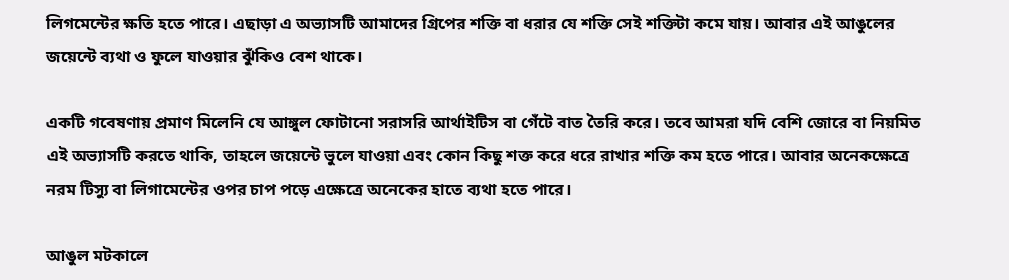লিগমেন্টের ক্ষতি হতে পারে। এছাড়া এ অভ্যাসটি আমাদের গ্রিপের শক্তি বা ধরার যে শক্তি সেই শক্তিটা কমে যায়। আবার এই আঙুলের জয়েন্টে ব্যথা ও ফুলে যাওয়ার ঝুঁকিও বেশ থাকে।

একটি গবেষণায় প্রমাণ মিলেনি যে আঙ্গুল ফোটানো সরাসরি আর্থাইটিস বা গেঁটে বাত তৈরি করে। তবে আমরা যদি বেশি জোরে বা নিয়মিত এই অভ্যাসটি করতে থাকি, তাহলে জয়েন্টে ভুলে যাওয়া এবং কোন কিছু শক্ত করে ধরে রাখার শক্তি কম হতে পারে। আবার অনেকক্ষেত্রে নরম টিস্যু বা লিগামেন্টের ওপর চাপ পড়ে এক্ষেত্রে অনেকের হাতে ব্যথা হতে পারে।

আঙুল মটকালে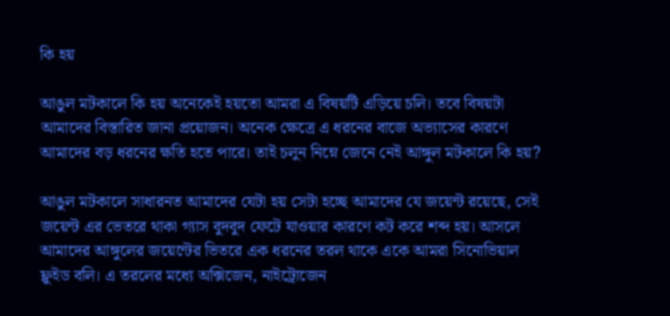কি হয়

আঙুল মটকালে কি হয় অনেকেই হয়তো আমরা এ বিষয়টি এড়িয়ে চলি। তবে বিষয়টা আমাদের বিস্তারিত জানা প্রয়োজন। অনেক ক্ষেত্রে এ ধরনের বাজে অভ্যাসের কারণে আমাদের বড় ধরনের ক্ষতি হতে পারে। তাই চলুন নিম্নে জেনে নেই আঙ্গুল মটকালে কি হয়?

আঙুল মটকালে সাধারনত আমাদের যেটা হয় সেটা হচ্ছে আমাদের যে জয়েন্ট রয়েছে, সেই জয়েন্ট এর ভেতরে থাকা গ্যাস বুদবুদ ফেটে যাওয়ার কারণে কট করে শব্দ হয়। আসলে আমাদের আঙ্গুলের জয়েন্টের ভিতরে এক ধরনের তরল থাকে একে আমরা সিনোভিয়াল ফ্লুইড বলি। এ তরলের মধ্যে অক্সিজেন, নাইট্রোজেন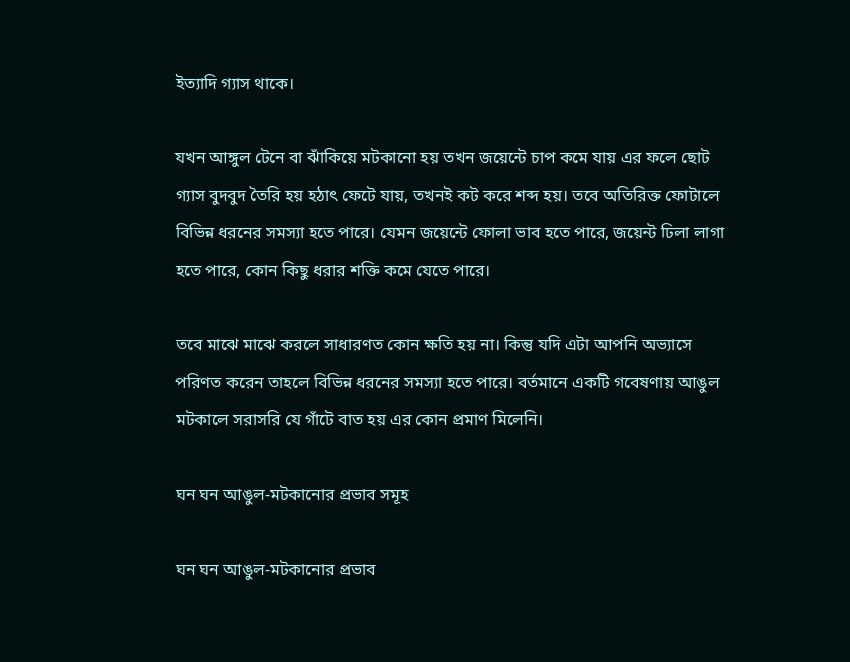ইত্যাদি গ্যাস থাকে।

যখন আঙ্গুল টেনে বা ঝাঁকিয়ে মটকানো হয় তখন জয়েন্টে চাপ কমে যায় এর ফলে ছোট গ্যাস বুদবুদ তৈরি হয় হঠাৎ ফেটে যায়, তখনই কট করে শব্দ হয়। তবে অতিরিক্ত ফোটালে বিভিন্ন ধরনের সমস্যা হতে পারে। যেমন জয়েন্টে ফোলা ভাব হতে পারে, জয়েন্ট ঢিলা লাগা হতে পারে, কোন কিছু ধরার শক্তি কমে যেতে পারে।

তবে মাঝে মাঝে করলে সাধারণত কোন ক্ষতি হয় না। কিন্তু যদি এটা আপনি অভ্যাসে পরিণত করেন তাহলে বিভিন্ন ধরনের সমস্যা হতে পারে। বর্তমানে একটি গবেষণায় আঙুল মটকালে সরাসরি যে গাঁটে বাত হয় এর কোন প্রমাণ মিলেনি।

ঘন ঘন আঙুল-মটকানোর প্রভাব সমূহ

ঘন ঘন আঙুল-মটকানোর প্রভাব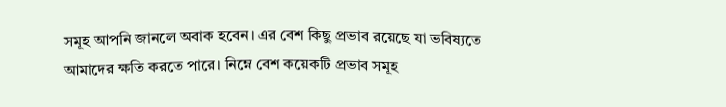সমূহ আপনি জানলে অবাক হবেন। এর বেশ কিছু প্রভাব রয়েছে যা ভবিষ্যতে আমাদের ক্ষতি করতে পারে। নিম্নে বেশ কয়েকটি প্রভাব সমূহ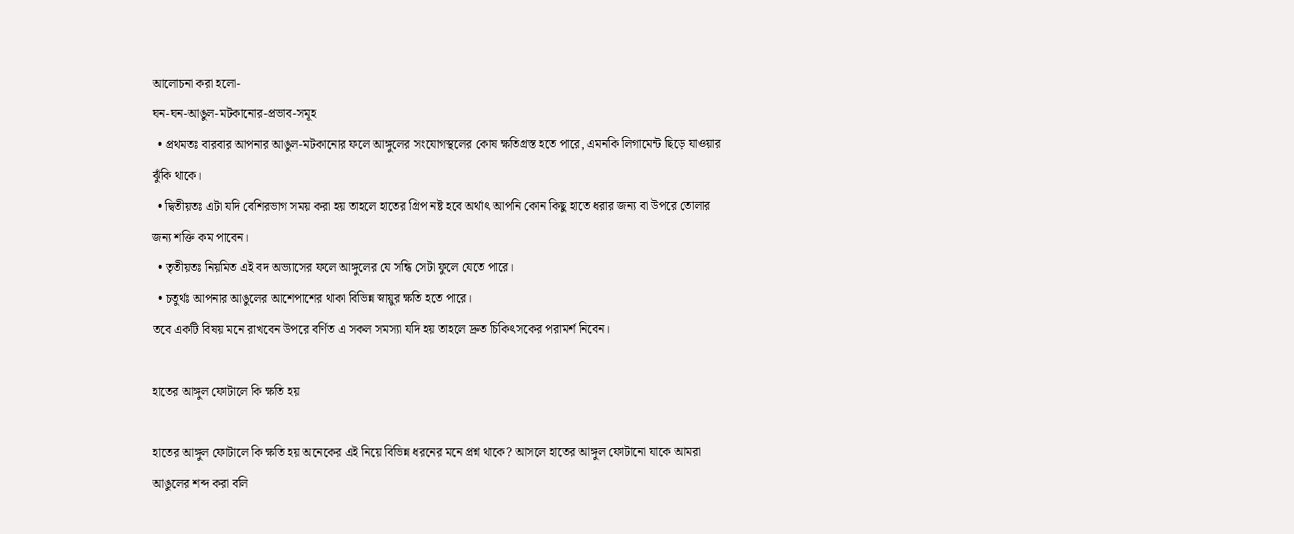আলোচনা করা হলো-
ঘন-ঘন-আঙুল-মটকানোর-প্রভাব-সমূহ
  • প্রথমতঃ বারবার আপনার আঙুল-মটকানোর ফলে আঙ্গুলের সংযোগস্থলের কোষ ক্ষতিগ্রস্ত হতে পারে, এমনকি লিগামেন্ট ছিড়ে যাওয়ার ঝুঁকি থাকে।
  • দ্বিতীয়তঃ এটা যদি বেশিরভাগ সময় করা হয় তাহলে হাতের গ্রিপ নষ্ট হবে অর্থাৎ আপনি কোন কিছু হাতে ধরার জন্য বা উপরে তোলার জন্য শক্তি কম পাবেন।
  • তৃতীয়তঃ নিয়মিত এই বদ অভ্যাসের ফলে আঙ্গুলের যে সন্ধি সেটা ফুলে যেতে পারে।
  • চতুর্থঃ আপনার আঙুলের আশেপাশের থাকা বিভিন্ন স্নায়ুর ক্ষতি হতে পারে।
তবে একটি বিষয় মনে রাখবেন উপরে বর্ণিত এ সকল সমস্যা যদি হয় তাহলে দ্রুত চিকিৎসকের পরামর্শ নিবেন।

হাতের আঙ্গুল ফোটালে কি ক্ষতি হয়

হাতের আঙ্গুল ফোটালে কি ক্ষতি হয় অনেকের এই নিয়ে বিভিন্ন ধরনের মনে প্রশ্ন থাকে? আসলে হাতের আঙ্গুল ফোটানো যাকে আমরা আঙুলের শব্দ করা বলি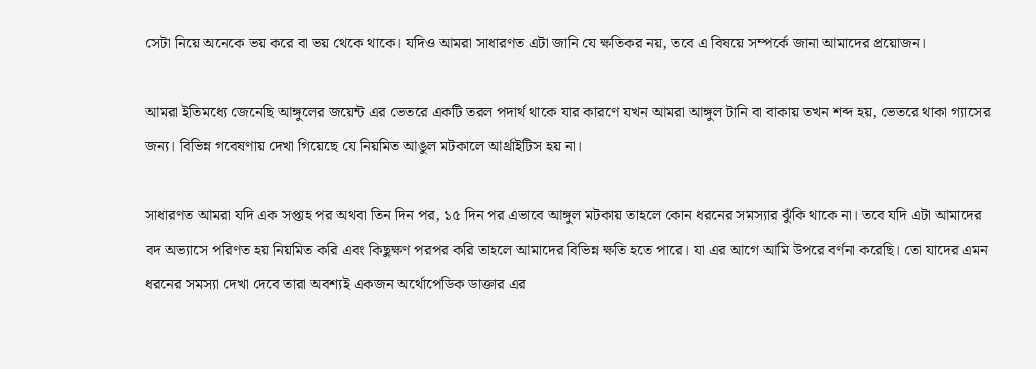সেটা নিয়ে অনেকে ভয় করে বা ভয় থেকে থাকে। যদিও আমরা সাধারণত এটা জানি যে ক্ষতিকর নয়, তবে এ বিষয়ে সম্পর্কে জানা আমাদের প্রয়োজন।

আমরা ইতিমধ্যে জেনেছি আঙ্গুলের জয়েন্ট এর ভেতরে একটি তরল পদার্থ থাকে যার কারণে যখন আমরা আঙ্গুল টানি বা বাকায় তখন শব্দ হয়, ভেতরে থাকা গ্যাসের জন্য। বিভিন্ন গবেষণায় দেখা গিয়েছে যে নিয়মিত আঙুল মটকালে আর্থ্রাইটিস হয় না।

সাধারণত আমরা যদি এক সপ্তাহ পর অথবা তিন দিন পর, ১৫ দিন পর এভাবে আঙ্গুল মটকায় তাহলে কোন ধরনের সমস্যার ঝুঁকি থাকে না। তবে যদি এটা আমাদের বদ অভ্যাসে পরিণত হয় নিয়মিত করি এবং কিছুক্ষণ পরপর করি তাহলে আমাদের বিভিন্ন ক্ষতি হতে পারে। যা এর আগে আমি উপরে বর্ণনা করেছি। তো যাদের এমন ধরনের সমস্যা দেখা দেবে তারা অবশ্যই একজন অর্থোপেডিক ডাক্তার এর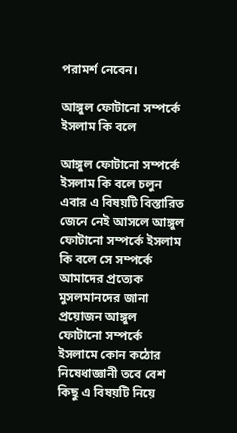পরামর্শ নেবেন।

আঙ্গুল ফোটানো সম্পর্কে ইসলাম কি বলে

আঙ্গুল ফোটানো সম্পর্কে ইসলাম কি বলে চলুন এবার এ বিষয়টি বিস্তারিত জেনে নেই আসলে আঙ্গুল ফোটানো সম্পর্কে ইসলাম কি বলে সে সম্পর্কে আমাদের প্রত্যেক মুসলমানদের জানা প্রয়োজন আঙ্গুল ফোটানো সম্পর্কে ইসলামে কোন কঠোর নিষেধাজ্ঞানী তবে বেশ কিছু এ বিষয়টি নিয়ে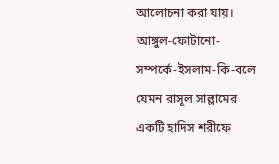আলোচনা করা যায়।
আঙ্গুল-ফোটানো-সম্পর্কে-ইসলাম-কি-বলে
যেমন রাসূল সাল্লামের একটি হাদিস শরীফে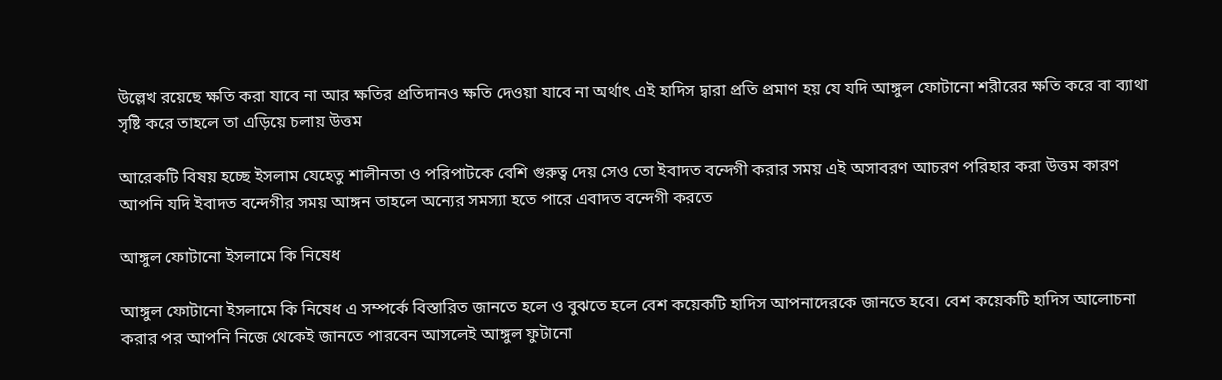উল্লেখ রয়েছে ক্ষতি করা যাবে না আর ক্ষতির প্রতিদানও ক্ষতি দেওয়া যাবে না অর্থাৎ এই হাদিস দ্বারা প্রতি প্রমাণ হয় যে যদি আঙ্গুল ফোটানো শরীরের ক্ষতি করে বা ব্যাথা সৃষ্টি করে তাহলে তা এড়িয়ে চলায় উত্তম

আরেকটি বিষয় হচ্ছে ইসলাম যেহেতু শালীনতা ও পরিপাটকে বেশি গুরুত্ব দেয় সেও তো ইবাদত বন্দেগী করার সময় এই অসাবরণ আচরণ পরিহার করা উত্তম কারণ আপনি যদি ইবাদত বন্দেগীর সময় আঙ্গন তাহলে অন্যের সমস্যা হতে পারে এবাদত বন্দেগী করতে

আঙ্গুল ফোটানো ইসলামে কি নিষেধ

আঙ্গুল ফোটানো ইসলামে কি নিষেধ এ সম্পর্কে বিস্তারিত জানতে হলে ও বুঝতে হলে বেশ কয়েকটি হাদিস আপনাদেরকে জানতে হবে। বেশ কয়েকটি হাদিস আলোচনা করার পর আপনি নিজে থেকেই জানতে পারবেন আসলেই আঙ্গুল ফুটানো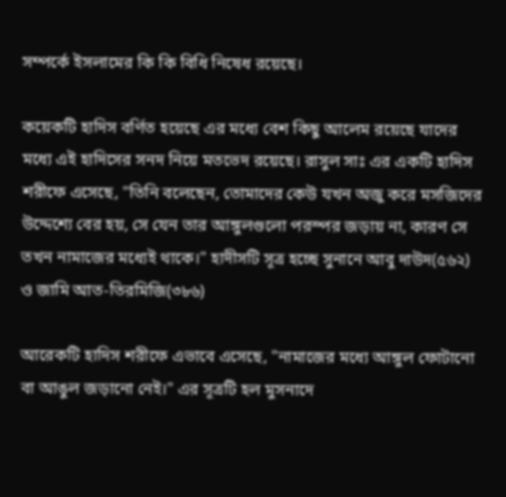সম্পর্কে ইসলামের কি কি বিধি নিষেধ রয়েছে।

কয়েকটি হাদিস বর্ণিত হয়েছে এর মধ্যে বেশ কিছু আলেম রয়েছে যাদের মধ্যে এই হাদিসের সনদ নিয়ে মতভেদ রয়েছে। রাসুল সাঃ এর একটি হাদিস শরীফে এসেছে, "তিনি বলেছেন, তোমাদের কেউ যখন অজু করে মসজিদের উদ্দেশ্যে বের হয়, সে যেন তার আঙ্গুলগুলো পরস্পর জড়ায় না, কারণ সে তখন নামাজের মধ্যেই থাকে।" হাদীসটি সূত্র হচ্ছে সুনানে আবু দাউদ(৫৬২) ও জামি আত-তিরমিজি(৩৮৬)

আরেকটি হাদিস শরীফে এভাবে এসেছে, "নামাজের মধ্যে আঙ্গুল ফোটানো বা আঙুল জড়ানো নেই।" এর সূত্রটি হল মুসনাদে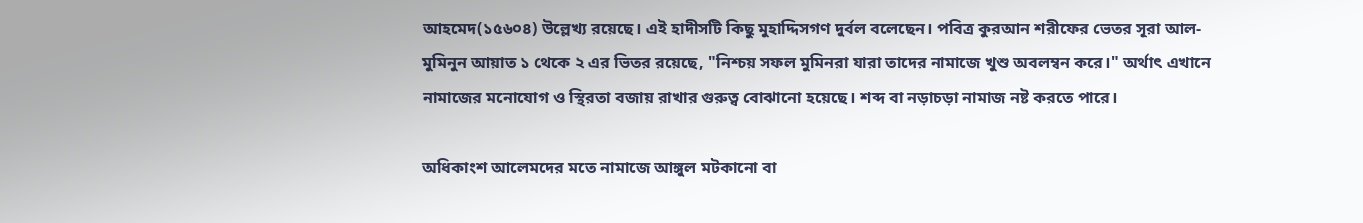আহমেদ(১৫৬০৪) উল্লেখ্য রয়েছে। এই হাদীসটি কিছু মুহাদ্দিসগণ দুর্বল বলেছেন। পবিত্র কুরআন শরীফের ভেতর সূরা আল-মুমিনুন আয়াত ১ থেকে ২ এর ভিতর রয়েছে, "নিশ্চয় সফল মুমিনরা যারা তাদের নামাজে খুশু অবলম্বন করে।" অর্থাৎ এখানে নামাজের মনোযোগ ও স্থিরতা বজায় রাখার গুরুত্ব বোঝানো হয়েছে। শব্দ বা নড়াচড়া নামাজ নষ্ট করতে পারে।

অধিকাংশ আলেমদের মতে নামাজে আঙ্গুল মটকানো বা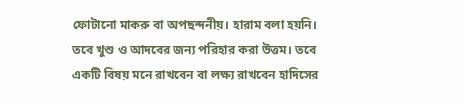ফোটানো মাকরু বা অপছন্দনীয়। হারাম বলা হয়নি। তবে খুশু ও আদবের জন্য পরিহার করা উত্তম। তবে একটি বিষয় মনে রাখবেন বা লক্ষ্য রাখবেন হাদিসের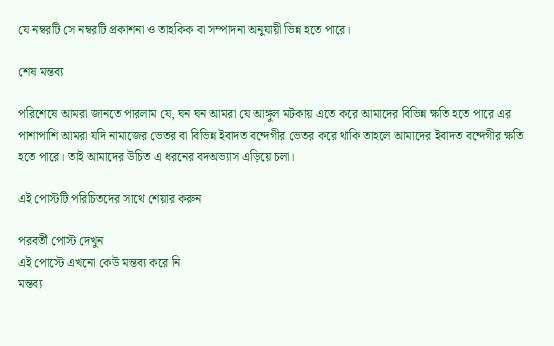যে নম্বরটি সে নম্বরটি প্রকাশনা ও তাহকিক বা সম্পাদনা অনুযায়ী ভিন্ন হতে পারে।

শেষ মন্তব্য

পরিশেষে আমরা জানতে পারলাম যে, ঘন ঘন আমরা যে আঙ্গুল মটকায় এতে করে আমাদের বিভিন্ন ক্ষতি হতে পারে এর পাশাপাশি আমরা যদি নামাজের ভেতর বা বিভিন্ন ইবাদত বন্দেগীর ভেতর করে থাকি তাহলে আমাদের ইবাদত বন্দেগীর ক্ষতি হতে পারে। তাই আমাদের উচিত এ ধরনের বদঅভ্যাস এড়িয়ে চলা।

এই পোস্টটি পরিচিতদের সাথে শেয়ার করুন

পরবর্তী পোস্ট দেখুন
এই পোস্টে এখনো কেউ মন্তব্য করে নি
মন্তব্য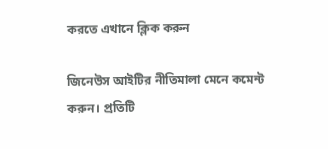করতে এখানে ক্লিক করুন

জিনেউস আইটির নীতিমালা মেনে কমেন্ট করুন। প্রতিটি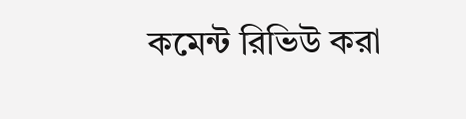কমেন্ট রিভিউ করা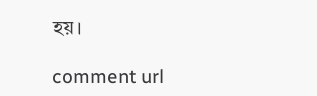হয়।

comment url